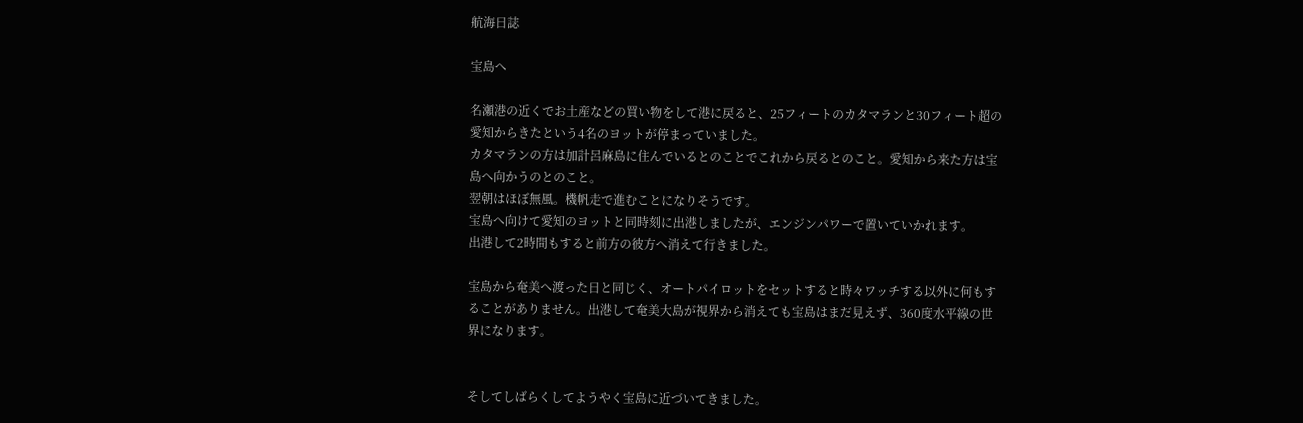航海日誌

宝島へ

名瀬港の近くでお土産などの買い物をして港に戻ると、25フィートのカタマランと30フィート超の愛知からきたという4名のヨットが停まっていました。
カタマランの方は加計呂麻島に住んでいるとのことでこれから戻るとのこと。愛知から来た方は宝島へ向かうのとのこと。
翌朝はほぼ無風。機帆走で進むことになりそうです。
宝島へ向けて愛知のヨットと同時刻に出港しましたが、エンジンパワーで置いていかれます。
出港して2時間もすると前方の彼方へ消えて行きました。

宝島から奄美へ渡った日と同じく、オートパイロットをセットすると時々ワッチする以外に何もすることがありません。出港して奄美大島が視界から消えても宝島はまだ見えず、360度水平線の世界になります。


そしてしばらくしてようやく宝島に近づいてきました。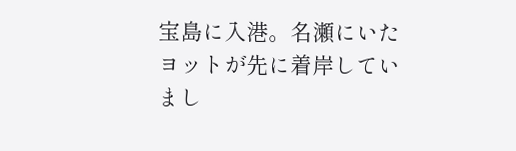宝島に入港。名瀬にいたヨットが先に着岸していまし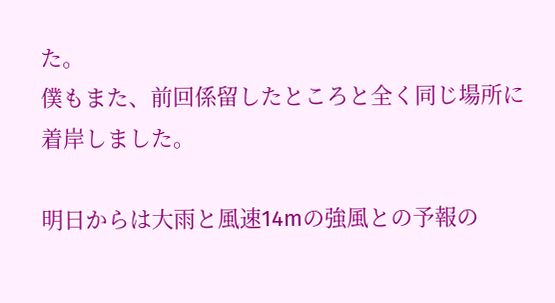た。
僕もまた、前回係留したところと全く同じ場所に着岸しました。

明日からは大雨と風速14mの強風との予報の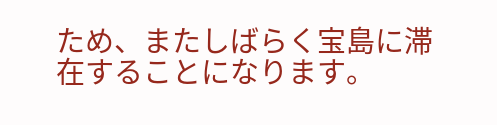ため、またしばらく宝島に滞在することになります。